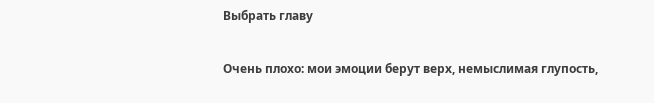Выбрать главу

Очень плохо: мои эмоции берут верх, немыслимая глупость,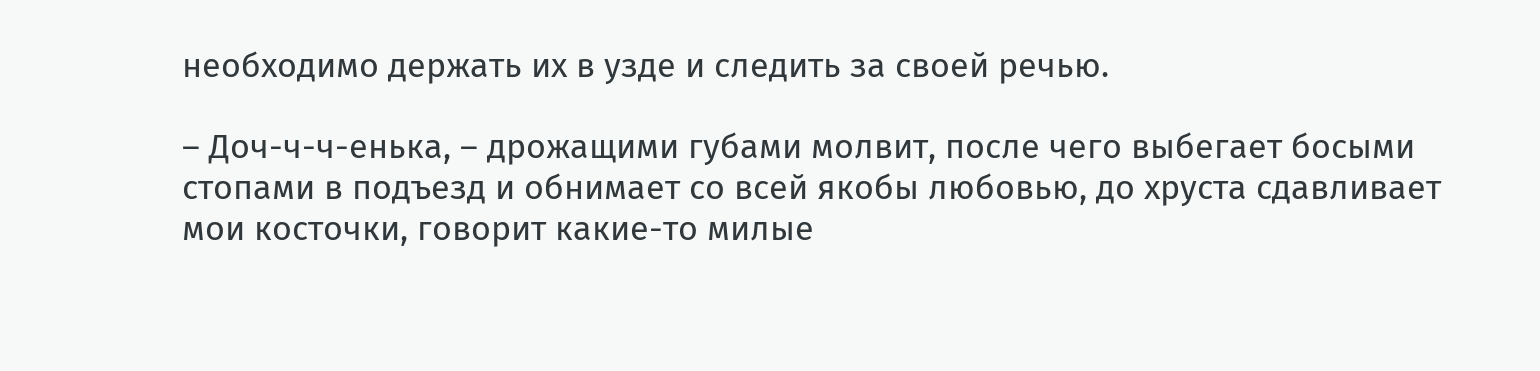необходимо держать их в узде и следить за своей речью.

– Доч-ч-ч-енька, – дрожащими губами молвит, после чего выбегает босыми стопами в подъезд и обнимает со всей якобы любовью, до хруста сдавливает мои косточки, говорит какие-то милые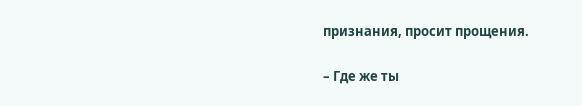признания, просит прощения.

– Где же ты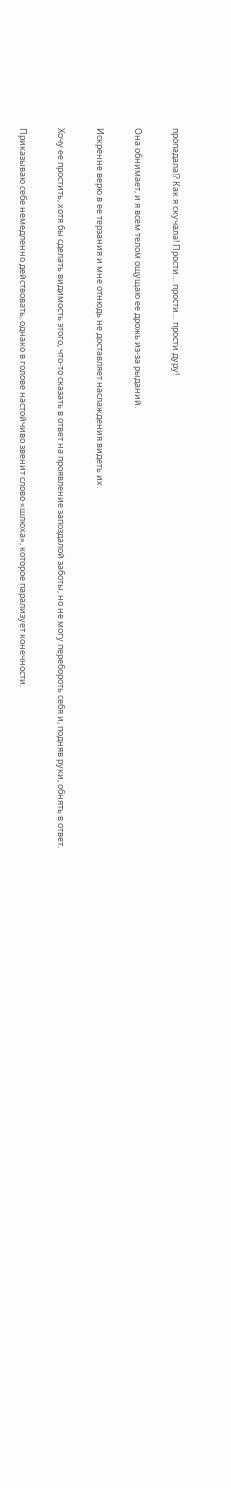пропадала!? Как я скучала! Прости… прости… прости дуру!

Она обнимает, и я всем телом ощущаю ее дрожь из-за рыданий.

Искренне верю в ее терзания и мне отнюдь не доставляет наслаждения видеть их.

Хочу ее простить, хотя бы сделать видимость этого, что-то сказать в ответ на проявление запоздалой заботы, но не могу перебороть себя и, подняв руки, обнять в ответ.

Приказываю себе немедленно действовать, однако в голове настойчиво звенит слово «шлюха», которое парализует конечности.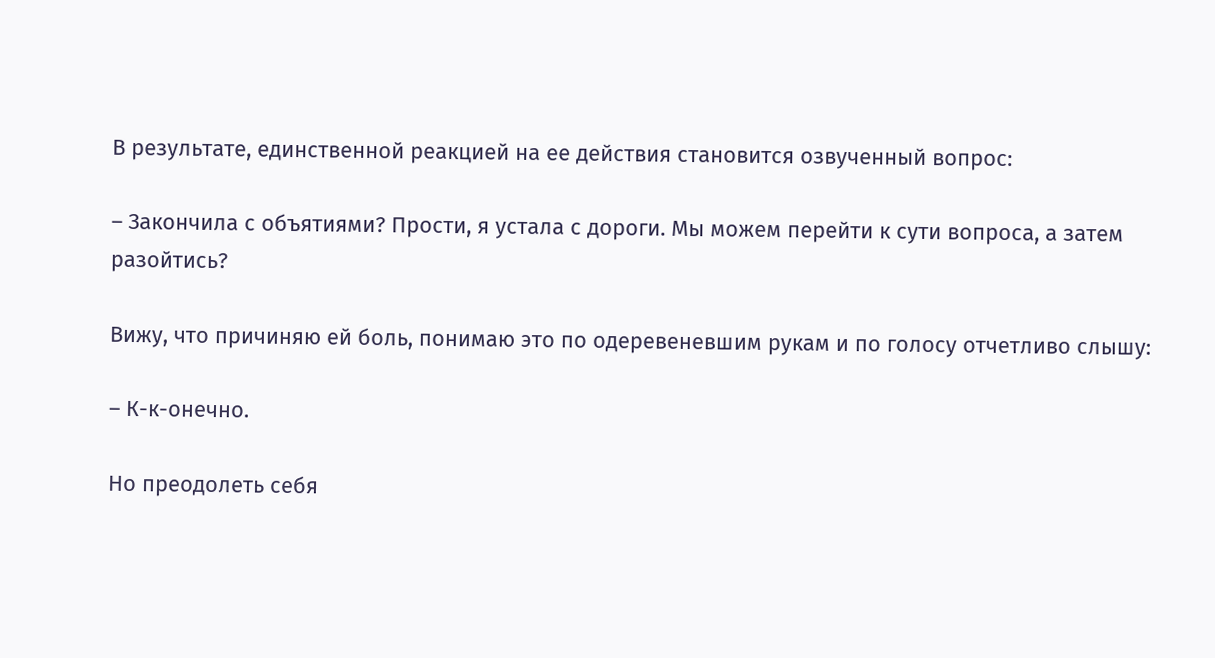В результате, единственной реакцией на ее действия становится озвученный вопрос:

– Закончила с объятиями? Прости, я устала с дороги. Мы можем перейти к сути вопроса, а затем разойтись?

Вижу, что причиняю ей боль, понимаю это по одеревеневшим рукам и по голосу отчетливо слышу:

– К-к-онечно.

Но преодолеть себя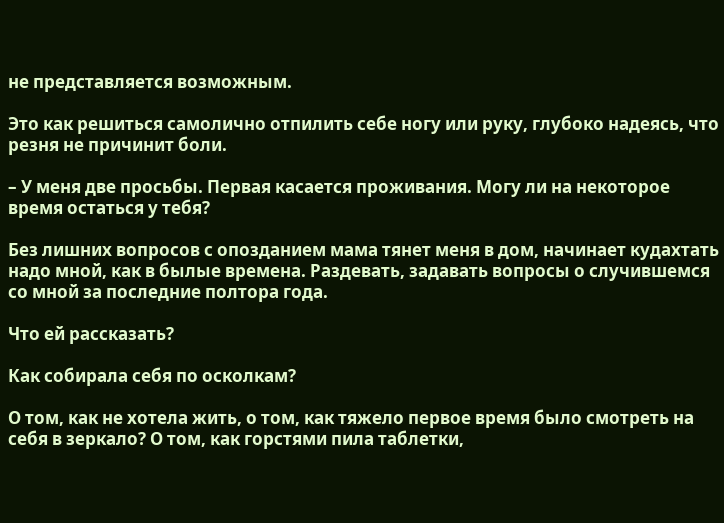не представляется возможным.

Это как решиться самолично отпилить себе ногу или руку, глубоко надеясь, что резня не причинит боли.

– У меня две просьбы. Первая касается проживания. Могу ли на некоторое время остаться у тебя?

Без лишних вопросов с опозданием мама тянет меня в дом, начинает кудахтать надо мной, как в былые времена. Раздевать, задавать вопросы о случившемся со мной за последние полтора года.

Что ей рассказать?

Как собирала себя по осколкам?

О том, как не хотела жить, о том, как тяжело первое время было смотреть на себя в зеркало? О том, как горстями пила таблетки,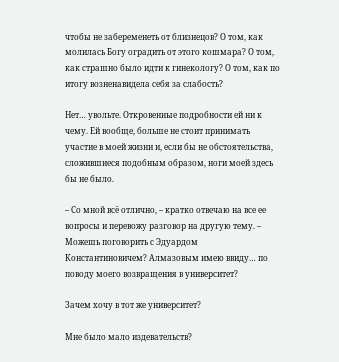чтобы не забеременеть от близнецов? О том, как молилась Богу оградить от этого кошмара? О том, как страшно было идти к гинекологу? О том, как по итогу возненавидела себя за слабость?

Нет… увольте. Откровенные подробности ей ни к чему. Ей вообще, больше не стоит принимать участие в моей жизни и, если бы не обстоятельства, сложившиеся подобным образом, ноги моей здесь бы не было.

– Со мной всё отлично, – кратко отвечаю на все ее вопросы и перевожу разговор на другую тему. – Можешь поговорить с Эдуардом Константиновичем? Алмазовым имею ввиду… по поводу моего возвращения в университет?

Зачем хочу в тот же университет?

Мне было мало издевательств?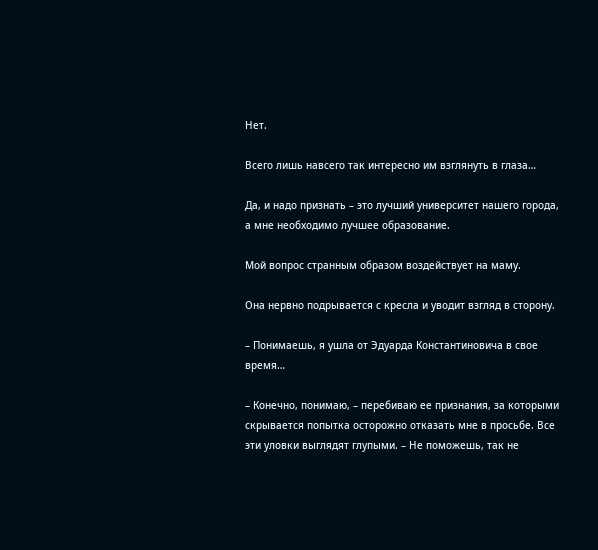Нет.

Всего лишь навсего так интересно им взглянуть в глаза…

Да, и надо признать – это лучший университет нашего города, а мне необходимо лучшее образование.

Мой вопрос странным образом воздействует на маму.

Она нервно подрывается с кресла и уводит взгляд в сторону.

– Понимаешь, я ушла от Эдуарда Константиновича в свое время…

– Конечно, понимаю, – перебиваю ее признания, за которыми скрывается попытка осторожно отказать мне в просьбе. Все эти уловки выглядят глупыми. – Не поможешь, так не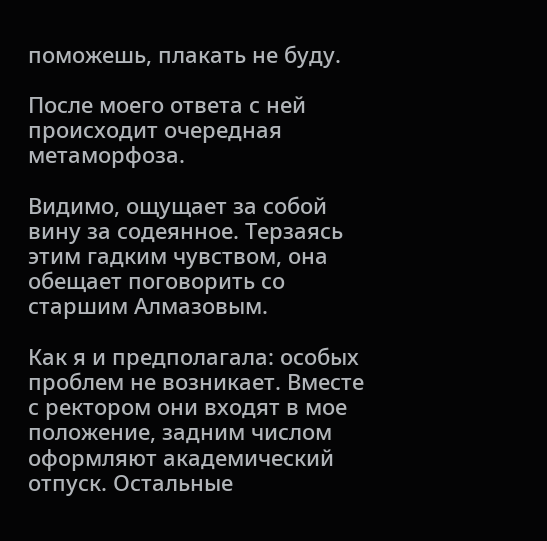поможешь, плакать не буду.

После моего ответа с ней происходит очередная метаморфоза.

Видимо, ощущает за собой вину за содеянное. Терзаясь этим гадким чувством, она обещает поговорить со старшим Алмазовым.

Как я и предполагала: особых проблем не возникает. Вместе с ректором они входят в мое положение, задним числом оформляют академический отпуск. Остальные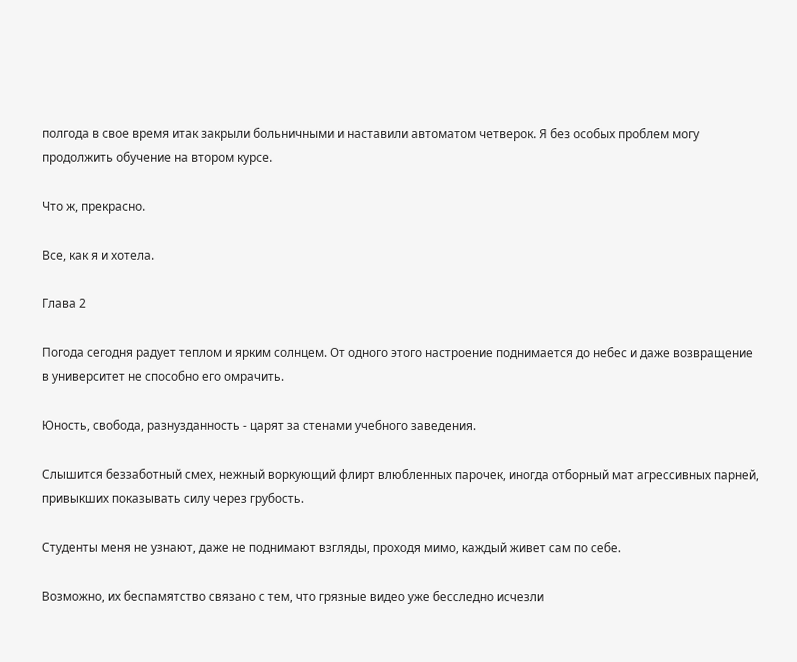полгода в свое время итак закрыли больничными и наставили автоматом четверок. Я без особых проблем могу продолжить обучение на втором курсе.

Что ж, прекрасно.

Все, как я и хотела.

Глава 2

Погода сегодня радует теплом и ярким солнцем. От одного этого настроение поднимается до небес и даже возвращение в университет не способно его омрачить.

Юность, свобода, разнузданность - царят за стенами учебного заведения.

Слышится беззаботный смех, нежный воркующий флирт влюбленных парочек, иногда отборный мат агрессивных парней, привыкших показывать силу через грубость.

Студенты меня не узнают, даже не поднимают взгляды, проходя мимо, каждый живет сам по себе.

Возможно, их беспамятство связано с тем, что грязные видео уже бесследно исчезли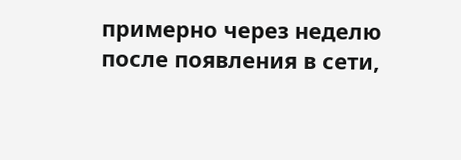примерно через неделю после появления в сети,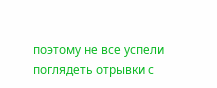поэтому не все успели поглядеть отрывки с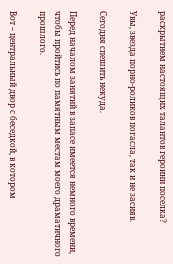раскрытием настоящих талантов героини поселка?

Увы, звезда порно-роликов погасла, так и не засияв.

Сегодня спешить некуда.

Перед началом занятий в запасе имеется немного времени, чтобы пройтись по памятным местам моего драматичного прошлого.

Вот – центральный двор с беседкой, в котором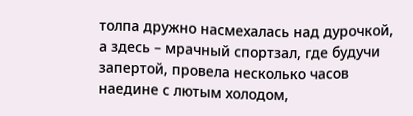толпа дружно насмехалась над дурочкой, а здесь – мрачный спортзал, где будучи запертой, провела несколько часов наедине с лютым холодом,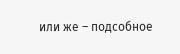или же – подсобное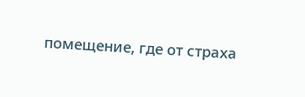помещение, где от страха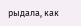рыдала, как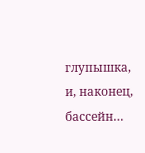глупышка, и, наконец, бассейн…